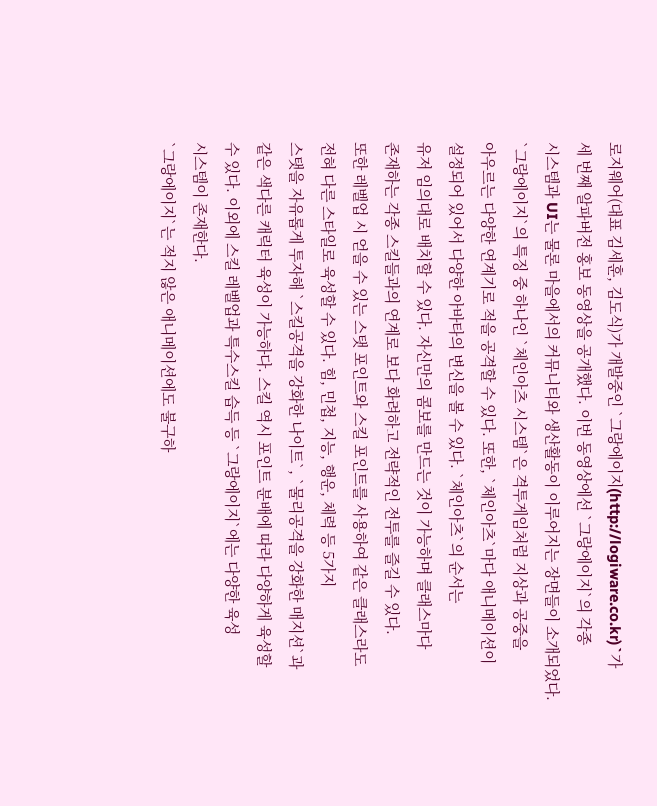로지웨어(대표 김세훈, 김도식)가 개발중인 `그랑에이지(http://logiware.co.kr)`가
세 번째 알파버전 홍보 동영상을 공개했다. 이번 동영상에선 `그랑에이지`의 각종
시스템과 UI는 물론 마을에서의 커뮤니티와 생산활동이 이루어지는 장면들이 소개되었다.
`그랑에이지`의 특징 중 하나인 `체인아츠 시스템`은 격투게임처럼 지상과 공중을
아우르는 다양한 연계기로 적을 공격할 수 있다. 또한, `체인아츠`마다 애니메이션이
설정되어 있어서 다양한 아바타의 변신을 볼 수 있다. `체인아츠`의 순서는
유저 임의대로 배치할 수 있다. 자신만의 콤보를 만드는 것이 가능하며 클래스마다
존재하는 각종 스킬들과의 연계로 보다 화려하고 전략적인 전투를 즐길 수 있다.
또한 레벨업 시 얻을 수 있는 스탯 포인트와 스킬 포인트를 사용하여 같은 클래스라도
전혀 다른 스타일로 육성할 수 있다. 힘, 민첩, 지능, 행운, 체력 등 5가지
스탯을 자유롭게 투자해 `스킬공격을 강화한 나이트`, `물리공격을 강화한 매지션`과
같은 색다른 캐릭터 육성이 가능하다. 스킬 역시 포인트 분배에 따라 다양하게 육성할
수 있다. 이외에 스킬 레벨업과 특수스킬 습득 등 `그랑에이지`에는 다양한 육성
시스템이 존재한다.
`그랑에이지`는 적지 않은 애니메이션에도 불구하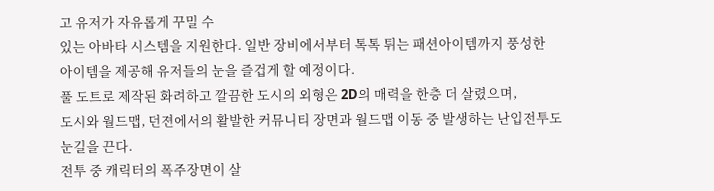고 유저가 자유롭게 꾸밀 수
있는 아바타 시스템을 지원한다. 일반 장비에서부터 톡톡 튀는 패션아이템까지 풍성한
아이템을 제공해 유저들의 눈을 즐겁게 할 예정이다.
풀 도트로 제작된 화려하고 깔끔한 도시의 외형은 2D의 매력을 한층 더 살렸으며,
도시와 월드맵, 던젼에서의 활발한 커뮤니티 장면과 월드맵 이동 중 발생하는 난입전투도
눈길을 끈다.
전투 중 캐릭터의 폭주장면이 살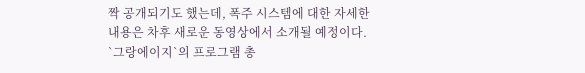짝 공개되기도 했는데, 폭주 시스템에 대한 자세한
내용은 차후 새로운 동영상에서 소개될 예정이다.
`그랑에이지`의 프로그램 총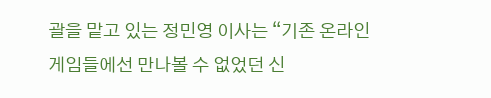괄을 맡고 있는 정민영 이사는 “기존 온라인
게임들에선 만나볼 수 없었던 신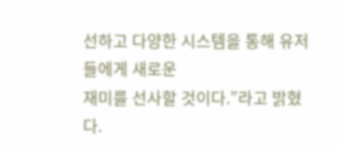선하고 다양한 시스템을 통해 유저들에게 새로운
재미를 선사할 것이다.”라고 밝혔다.